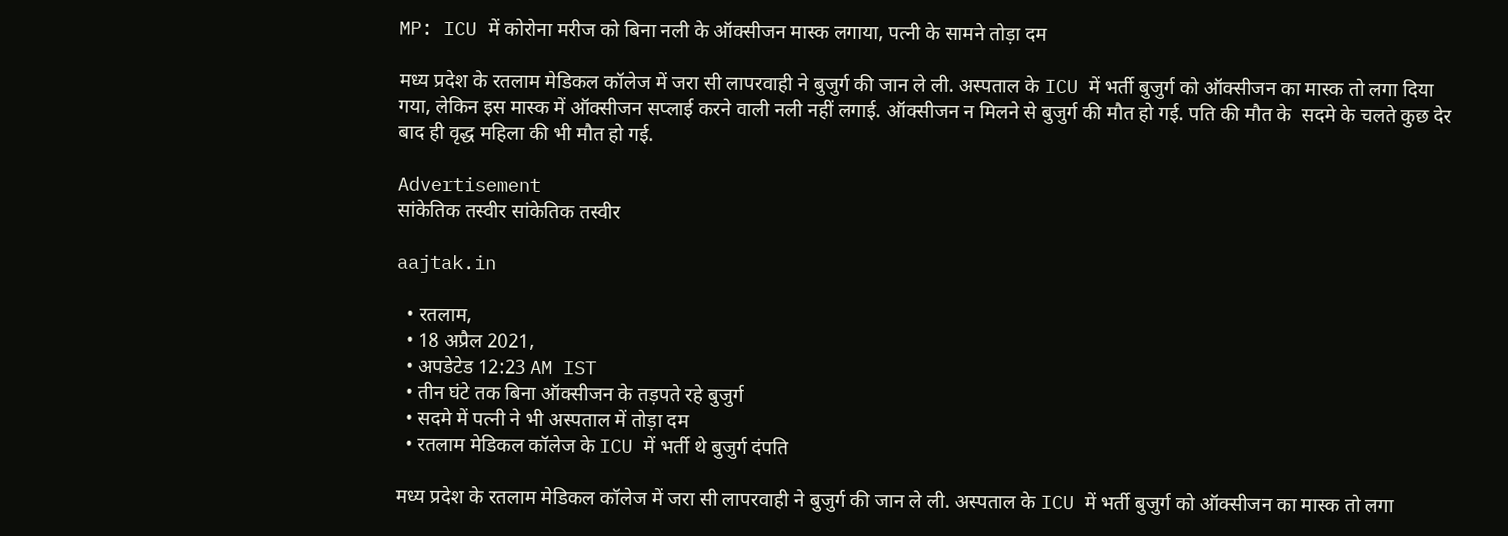MP: ICU में कोरोना मरीज को बिना नली के ऑक्सीजन मास्क लगाया, पत्नी के सामने तोड़ा दम

मध्य प्रदेश के रतलाम मेडिकल कॉलेज में जरा सी लापरवाही ने बुजुर्ग की जान ले ली. अस्पताल के ICU में भर्ती बुजुर्ग को ऑक्सीजन का मास्क तो लगा दिया गया, लेकिन इस मास्क में ऑक्सीजन सप्लाई करने वाली नली नहीं लगाई. ऑक्सीजन न मिलने से बुजुर्ग की मौत हो गई. पति की मौत के  सदमे के चलते कुछ देर बाद ही वृद्ध महिला की भी मौत हो गई.

Advertisement
सांकेतिक तस्वीर सांकेतिक तस्वीर

aajtak.in

  • रतलाम,
  • 18 अप्रैल 2021,
  • अपडेटेड 12:23 AM IST
  • तीन घंटे तक बिना ऑक्सीजन के तड़पते रहे बुजुर्ग
  • सदमे में पत्नी ने भी अस्पताल में तोड़ा दम
  • रतलाम मेडिकल कॉलेज के ICU में भर्ती थे बुजुर्ग दंपति

मध्य प्रदेश के रतलाम मेडिकल कॉलेज में जरा सी लापरवाही ने बुजुर्ग की जान ले ली. अस्पताल के ICU में भर्ती बुजुर्ग को ऑक्सीजन का मास्क तो लगा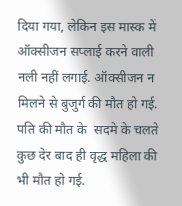दिया गया, लेकिन इस मास्क में ऑक्सीजन सप्लाई करने वाली नली नहीं लगाई. ऑक्सीजन न मिलने से बुजुर्ग की मौत हो गई. पति की मौत के  सदमे के चलते कुछ देर बाद ही वृद्ध महिला की भी मौत हो गई.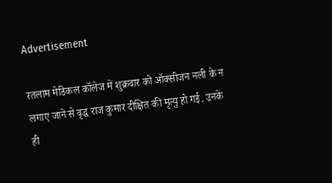Advertisement

रतलाम मेडिकल कॉलेज में शुक्रवार को ऑक्सीजन नली के न लगाए जाने से वृद्ध राज कुमार दीक्षित की मृत्यु हो गई. उनके ही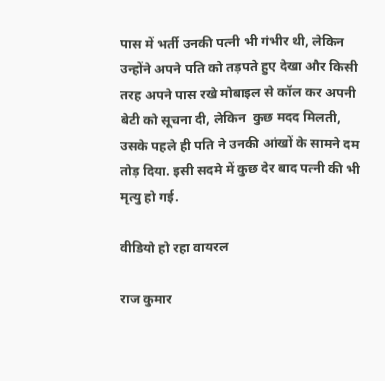पास में भर्ती उनकी पत्नी भी गंभीर थी, लेकिन उन्होंने अपने पति को तड़पते हुए देखा और किसी तरह अपने पास रखे मोबाइल से कॉल कर अपनी बेटी को सूचना दी, लेकिन  कुछ मदद मिलती, उसके पहले ही पति ने उनकी आंखों के सामने दम तोड़ दिया. इसी सदमे में कुछ देर बाद पत्नी की भी मृत्यु हो गई.

वीडियो हो रहा वायरल

राज कुमार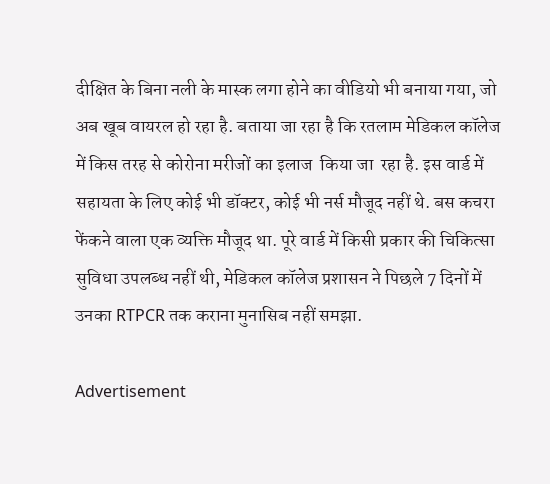दीक्षित के बिना नली के मास्क लगा होने का वीडियो भी बनाया गया, जो अब खूब वायरल हो रहा है. बताया जा रहा है कि रतलाम मेडिकल कॉलेज में किस तरह से कोरोना मरीजों का इलाज  किया जा  रहा है. इस वार्ड में सहायता के लिए कोई भी डॉक्टर, कोई भी नर्स मौजूद नहीं थे. बस कचरा फेंकने वाला एक व्यक्ति मौजूद था. पूरे वार्ड में किसी प्रकार की चिकित्सा सुविधा उपलब्ध नहीं थी, मेडिकल कॉलेज प्रशासन ने पिछले 7 दिनों में उनका RTPCR तक कराना मुनासिब नहीं समझा.

Advertisement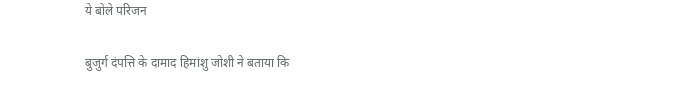ये बोले परिजन

बुजुर्ग दंपत्ति के दामाद हिमांशु जोशी ने बताया कि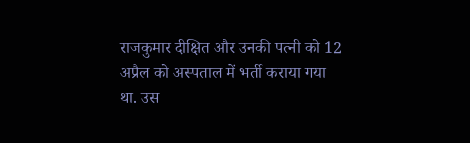राजकुमार दीक्षित और उनकी पत्नी को 12 अप्रैल को अस्पताल में भर्ती कराया गया था. उस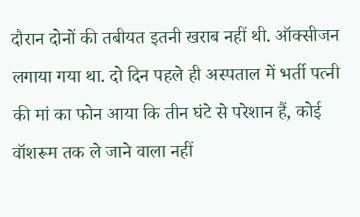दौरान दोनों की तबीयत इतनी खराब नहीं थी. ऑक्सीजन लगाया गया था. दो दिन पहले ही अस्पताल में भर्ती पत्नी की मां का फोन आया कि तीन घंटे से परेशान हैं, कोई वॉशरूम तक ले जाने वाला नहीं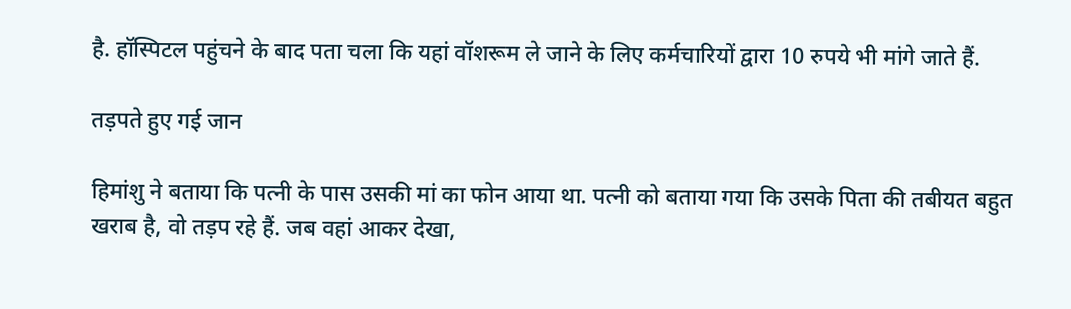है. हॉस्पिटल पहुंचने के बाद पता चला कि यहां वॉशरूम ले जाने के लिए कर्मचारियों द्वारा 10 रुपये भी मांगे जाते हैं.

तड़पते हुए गई जान

हिमांशु ने बताया कि पत्नी के पास उसकी मां का फोन आया था. पत्नी को बताया गया कि उसके पिता की तबीयत बहुत खराब है, वो तड़प रहे हैं. जब वहां आकर देखा,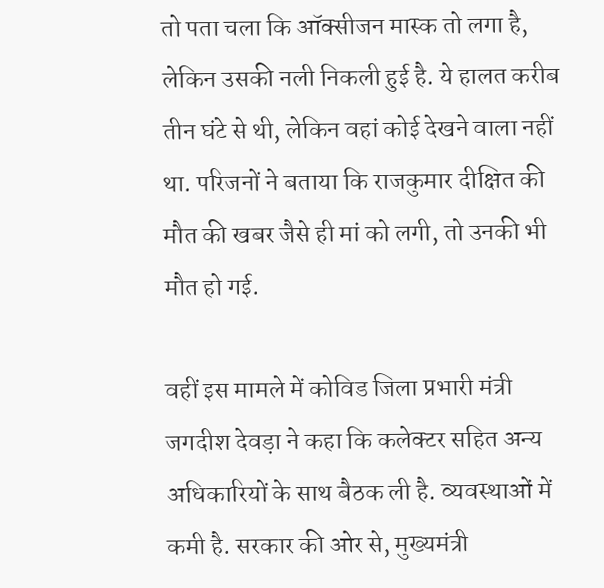तो पता चला कि ऑक्सीजन मास्क तो लगा है, लेकिन उसकी नली निकली हुई है. ये हालत करीब तीन घंटे से थी, लेकिन वहां कोई देखने वाला नहीं था. परिजनों ने बताया कि राजकुमार दीक्षित की मौत की खबर जैसे ही मां को लगी, तो उनकी भी मौत हो गई.

वहीं इस मामले में कोविड जिला प्रभारी मंत्री जगदीश देवड़ा ने कहा कि कलेक्टर सहित अन्य अधिकारियों के साथ बैठक ली है. व्यवस्थाओं में कमी है. सरकार की ओर से, मुख्यमंत्री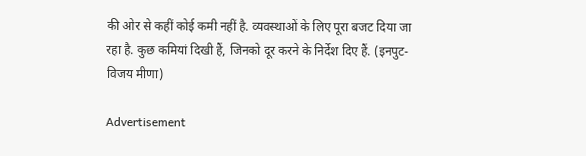की ओर से कहीं कोई कमी नहीं है. व्यवस्थाओं के लिए पूरा बजट दिया जा रहा है. कुछ कमियां दिखी हैं, जिनको दूर करने के निर्देश दिए हैं. (इनपुट-विजय मीणा)

Advertisement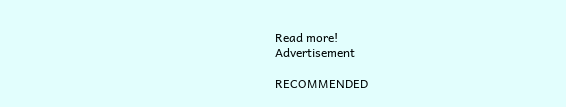Read more!
Advertisement

RECOMMENDED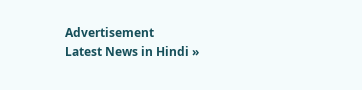Advertisement
Latest News in Hindi »